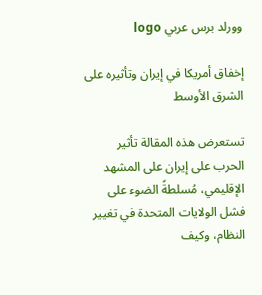وورلد برس عربي logo

إخفاق أمريكا في إيران وتأثيره على الشرق الأوسط

تستعرض هذه المقالة تأثير الحرب على إيران على المشهد الإقليمي، مُسلطةً الضوء على فشل الولايات المتحدة في تغيير النظام، وكيف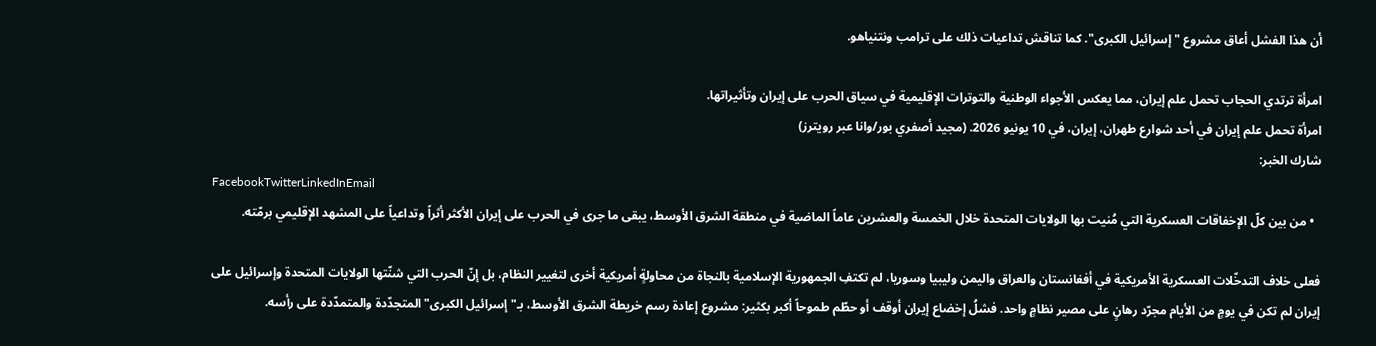أن هذا الفشل أعاق مشروع "إسرائيل الكبرى". كما تناقش تداعيات ذلك على ترامب ونتنياهو.

امرأة ترتدي الحجاب تحمل علم إيران، مما يعكس الأجواء الوطنية والتوترات الإقليمية في سياق الحرب على إيران وتأثيراتها.
امرأة تحمل علم إيران في أحد شوارع طهران، إيران، في 10 يونيو 2026. (مجيد أصفري بور/وانا عبر رويترز)
شارك الخبر:
FacebookTwitterLinkedInEmail
  • من بين كلّ الإخفاقات العسكرية التي مُنيت بها الولايات المتحدة خلال الخمسة والعشرين عاماً الماضية في منطقة الشرق الأوسط، يبقى ما جرى في الحرب على إيران الأكثر أثراً وتداعياً على المشهد الإقليمي برمّته.

فعلى خلاف التدخّلات العسكرية الأمريكية في أفغانستان والعراق واليمن وليبيا وسوريا، لم تكتفِ الجمهورية الإسلامية بالنجاة من محاولةٍ أمريكية أخرى لتغيير النظام، بل إنّ الحرب التي شنّتها الولايات المتحدة وإسرائيل على إيران لم تكن في يومٍ من الأيام مجرّد رهانٍ على مصير نظامٍ واحد. فشلُ إخضاع إيران أوقف أو حطّم طموحاً أكبر بكثير: مشروع إعادة رسم خريطة الشرق الأوسط، بـ"إسرائيل الكبرى" المتجدّدة والمتمدّدة على رأسه.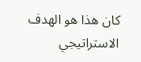كان هذا هو الهدف الاستراتيجي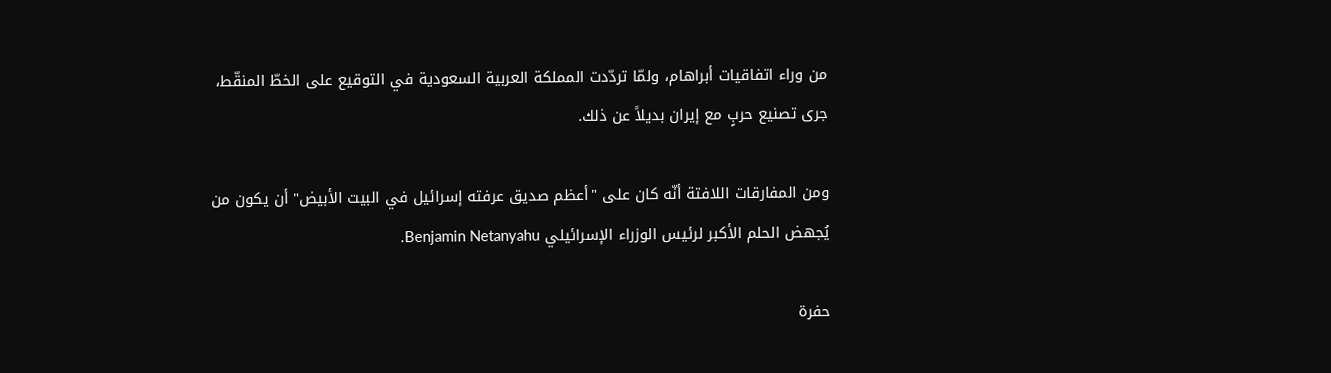من وراء اتفاقيات أبراهام، ولمّا تردّدت المملكة العربية السعودية في التوقيع على الخطّ المنقّط، جرى تصنيع حربٍ مع إيران بديلاً عن ذلك.

ومن المفارقات اللافتة أنّه كان على "أعظم صديق عرفته إسرائيل في البيت الأبيض" أن يكون من يُجهض الحلم الأكبر لرئيس الوزراء الإسرائيلي Benjamin Netanyahu.

حفرة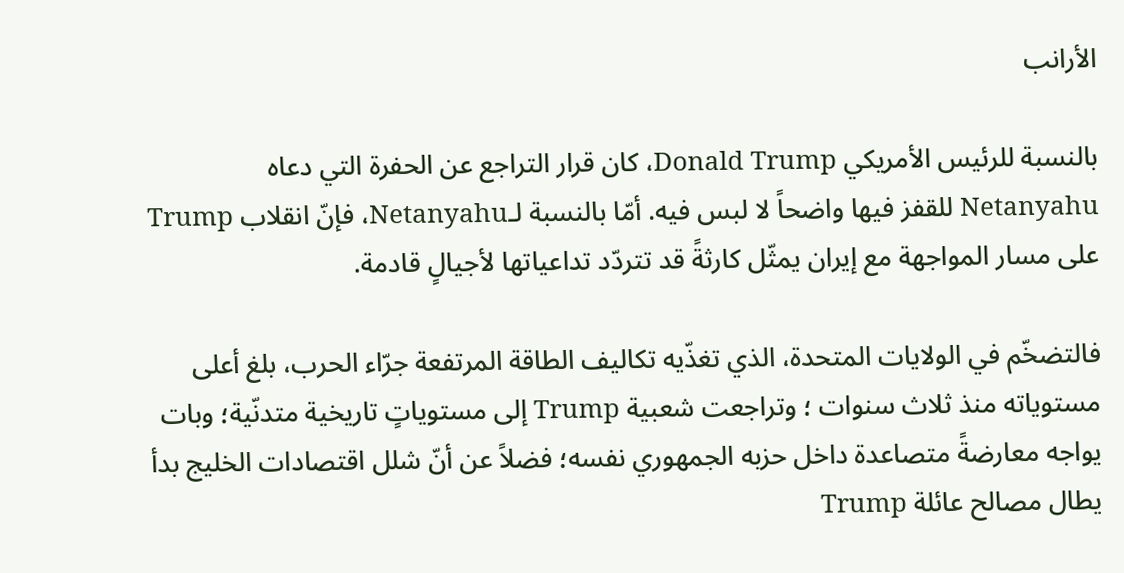الأرانب

بالنسبة للرئيس الأمريكي Donald Trump، كان قرار التراجع عن الحفرة التي دعاه Netanyahu للقفز فيها واضحاً لا لبس فيه. أمّا بالنسبة لـNetanyahu، فإنّ انقلاب Trump على مسار المواجهة مع إيران يمثّل كارثةً قد تتردّد تداعياتها لأجيالٍ قادمة.

فالتضخّم في الولايات المتحدة، الذي تغذّيه تكاليف الطاقة المرتفعة جرّاء الحرب، بلغ أعلى مستوياته منذ ثلاث سنوات ؛ وتراجعت شعبية Trump إلى مستوياتٍ تاريخية متدنّية؛ وبات يواجه معارضةً متصاعدة داخل حزبه الجمهوري نفسه؛ فضلاً عن أنّ شلل اقتصادات الخليج بدأ يطال مصالح عائلة Trump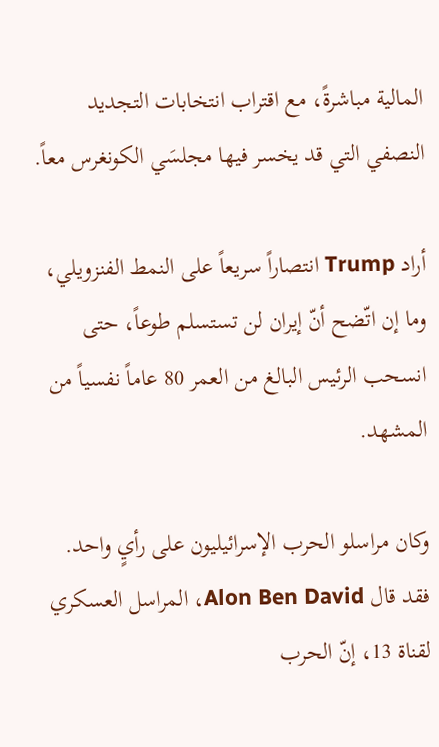المالية مباشرةً، مع اقتراب انتخابات التجديد النصفي التي قد يخسر فيها مجلسَي الكونغرس معاً.

أراد Trump انتصاراً سريعاً على النمط الفنزويلي، وما إن اتّضح أنّ إيران لن تستسلم طوعاً، حتى انسحب الرئيس البالغ من العمر 80 عاماً نفسياً من المشهد.

وكان مراسلو الحرب الإسرائيليون على رأيٍ واحد. فقد قال Alon Ben David، المراسل العسكري لقناة 13، إنّ الحرب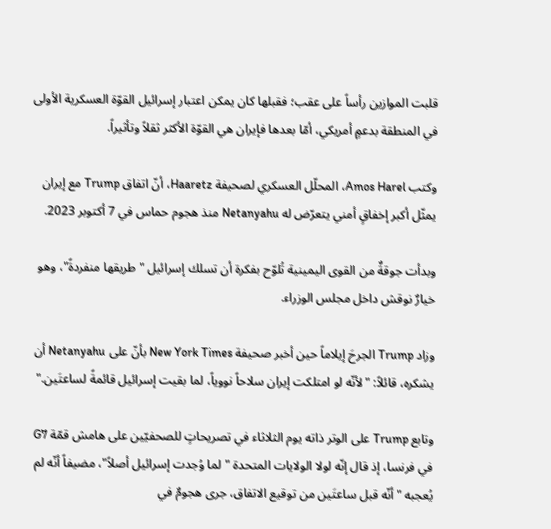قلبت الموازين رأساً على عقب؛ فقبلها كان يمكن اعتبار إسرائيل القوّة العسكرية الأولى في المنطقة بدعمٍ أمريكي، أمّا بعدها فإيران هي القوّة الأكثر ثقلاً وتأثيراً.

وكتب Amos Harel، المحلّل العسكري لصحيفة Haaretz، أنّ اتفاق Trump مع إيران يمثّل أكبر إخفاقٍ أمني يتعرّض له Netanyahu منذ هجوم حماس في 7 أكتوبر 2023.

وبدأت جوقةٌ من القوى اليمينية تُلوّح بفكرة أن تسلك إسرائيل "طريقها منفردةً"، وهو خيارٌ نوقش داخل مجلس الوزراء.

وزاد Trump الجرحَ إيلاماً حين أخبر صحيفة New York Times بأنّ على Netanyahu أن يشكره، قائلاً: "لأنّه لو امتلكت إيران سلاحاً نووياً، لما بقيت إسرائيل قائمةً لساعتَين."

وتابع Trump على الوتر ذاته يوم الثلاثاء في تصريحاتٍ للصحفيّين على هامش قمّة G7 في فرنسا، إذ قال إنّه لولا الولايات المتحدة "لما وُجدت إسرائيل أصلاً"، مضيفاً أنّه لم يُعجبه "أنّه قبل ساعتَين من توقيع الاتفاق، جرى هجومٌ في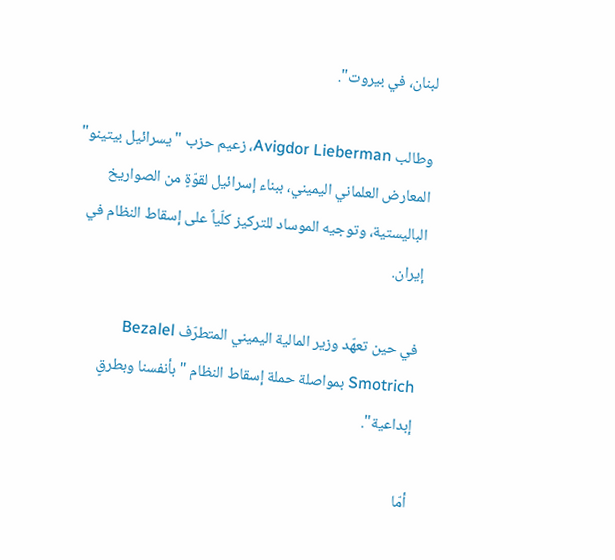لبنان، في بيروت".

وطالب Avigdor Lieberman، زعيم حزب "يسرائيل بيتينو" المعارض العلماني اليميني، ببناء إسرائيل لقوّةٍ من الصواريخ الباليستية، وتوجيه الموساد للتركيز كلّياً على إسقاط النظام في إيران.

في حين تعهّد وزير المالية اليميني المتطرّف Bezalel Smotrich بمواصلة حملة إسقاط النظام "بأنفسنا وبطرقٍ إبداعية".

أمّا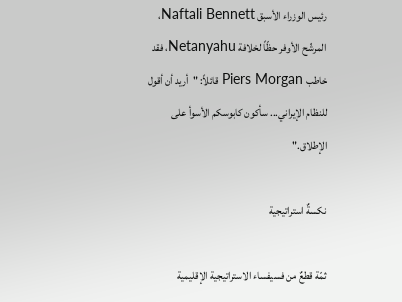رئيس الوزراء الأسبق Naftali Bennett، المرشّح الأوفر حظّاً لخلافة Netanyahu، فقد خاطب Piers Morgan قائلاً: "أريد أن أقول للنظام الإيراني... سأكون كابوسكم الأسوأ على الإطلاق."

نكسةٌ استراتيجية

ثمّة قطعٌ من فسيفساء الاستراتيجية الإقليمية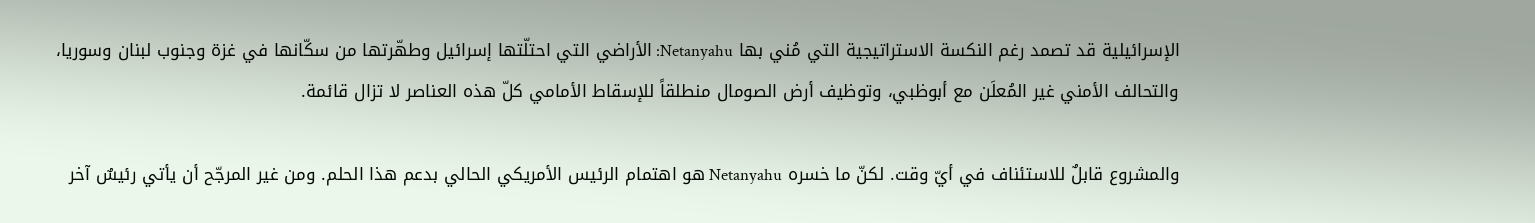الإسرائيلية قد تصمد رغم النكسة الاستراتيجية التي مُني بها Netanyahu: الأراضي التي احتلّتها إسرائيل وطهّرتها من سكّانها في غزة وجنوب لبنان وسوريا، والتحالف الأمني غير المُعلَن مع أبوظبي، وتوظيف أرض الصومال منطلقاً للإسقاط الأمامي كلّ هذه العناصر لا تزال قائمة.

والمشروع قابلٌ للاستئناف في أيّ وقت. لكنّ ما خسره Netanyahu هو اهتمام الرئيس الأمريكي الحالي بدعم هذا الحلم. ومن غير المرجّح أن يأتي رئيسٌ آخر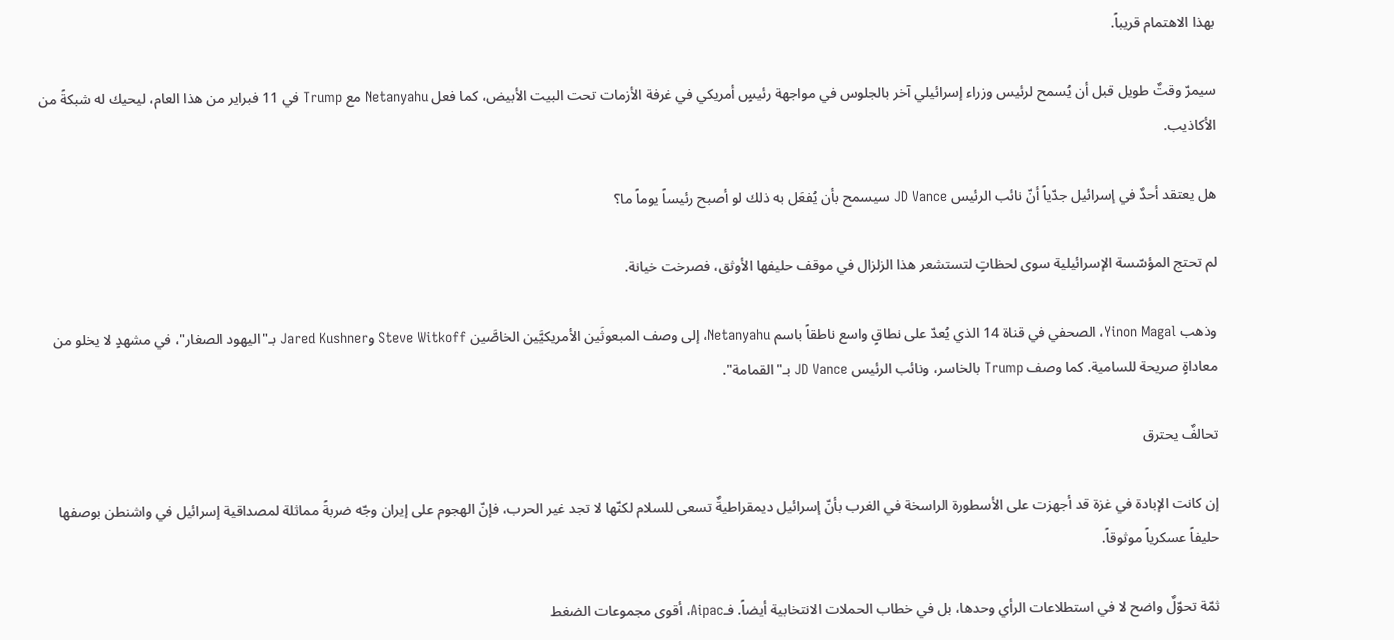بهذا الاهتمام قريباً.

سيمرّ وقتٌ طويل قبل أن يُسمح لرئيس وزراء إسرائيلي آخر بالجلوس في مواجهة رئيسٍ أمريكي في غرفة الأزمات تحت البيت الأبيض، كما فعل Netanyahu مع Trump في 11 فبراير من هذا العام، ليحيك له شبكةً من الأكاذيب.

هل يعتقد أحدٌ في إسرائيل جدّياً أنّ نائب الرئيس JD Vance سيسمح بأن يُفعَل به ذلك لو أصبح رئيساً يوماً ما؟

لم تحتج المؤسّسة الإسرائيلية سوى لحظاتٍ لتستشعر هذا الزلزال في موقف حليفها الأوثق، فصرخت خيانة.

وذهب Yinon Magal، الصحفي في قناة 14 الذي يُعدّ على نطاقٍ واسع ناطقاً باسم Netanyahu، إلى وصف المبعوثَين الأمريكيَّين الخاصَّين Steve Witkoff وJared Kushner بـ"اليهود الصغار"، في مشهدٍ لا يخلو من معاداةٍ صريحة للسامية. كما وصف Trump بالخاسر، ونائب الرئيس JD Vance بـ"القمامة".

تحالفٌ يحترق

إن كانت الإبادة في غزة قد أجهزت على الأسطورة الراسخة في الغرب بأنّ إسرائيل ديمقراطيةٌ تسعى للسلام لكنّها لا تجد غير الحرب، فإنّ الهجوم على إيران وجّه ضربةً مماثلة لمصداقية إسرائيل في واشنطن بوصفها حليفاً عسكرياً موثوقاً.

ثمّة تحوّلٌ واضح لا في استطلاعات الرأي وحدها، بل في خطاب الحملات الانتخابية أيضاً. فـAipac، أقوى مجموعات الضغط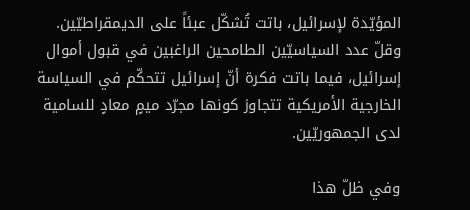المؤيّدة لإسرائيل، باتت تُشكّل عبئاً على الديمقراطيّين. وقلّ عدد السياسيّين الطامحين الراغبين في قبول أموال إسرائيل، فيما باتت فكرة أنّ إسرائيل تتحكّم في السياسة الخارجية الأمريكية تتجاوز كونها مجرّد ميمٍ معادٍ للسامية لدى الجمهوريّين.

وفي ظلّ هذا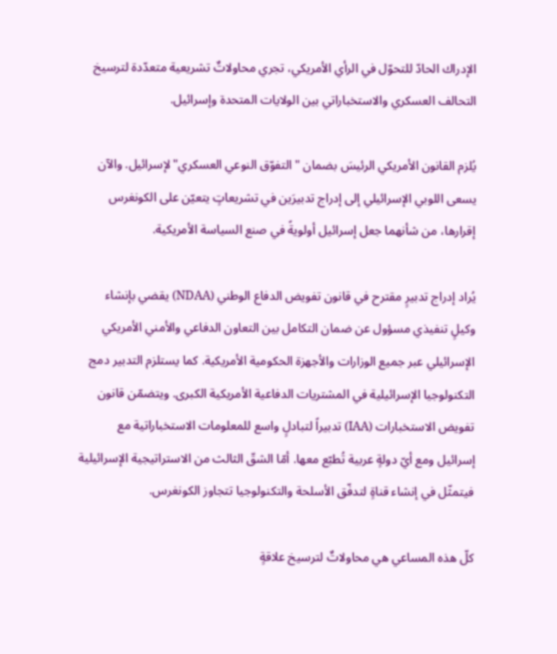الإدراك الحادّ للتحوّل في الرأي الأمريكي، تجري محاولاتٌ تشريعية متعدّدة لترسيخ التحالف العسكري والاستخباراتي بين الولايات المتحدة وإسرائيل.

يُلزم القانون الأمريكي الرئيسَ بضمان "التفوّق النوعي العسكري" لإسرائيل. والآن يسعى اللوبي الإسرائيلي إلى إدراج تدبيرَين في تشريعاتٍ يتعيّن على الكونغرس إقرارها، من شأنهما جعل إسرائيل أولويةً في صنع السياسة الأمريكية.

يُراد إدراج تدبيرٍ مقترح في قانون تفويض الدفاع الوطني (NDAA) يقضي بإنشاء وكيلٍ تنفيذي مسؤول عن ضمان التكامل بين التعاون الدفاعي والأمني الأمريكي الإسرائيلي عبر جميع الوزارات والأجهزة الحكومية الأمريكية. كما يستلزم التدبير دمج التكنولوجيا الإسرائيلية في المشتريات الدفاعية الأمريكية الكبرى. ويتضمّن قانون تفويض الاستخبارات (IAA) تدبيراً لتبادلٍ واسع للمعلومات الاستخباراتية مع إسرائيل ومع أيّ دولةٍ عربية تُطبّع معها. أمّا الشقّ الثالث من الاستراتيجية الإسرائيلية فيتمثّل في إنشاء قناةٍ لتدفّق الأسلحة والتكنولوجيا تتجاوز الكونغرس.

كلّ هذه المساعي هي محاولاتٌ لترسيخ علاقةٍ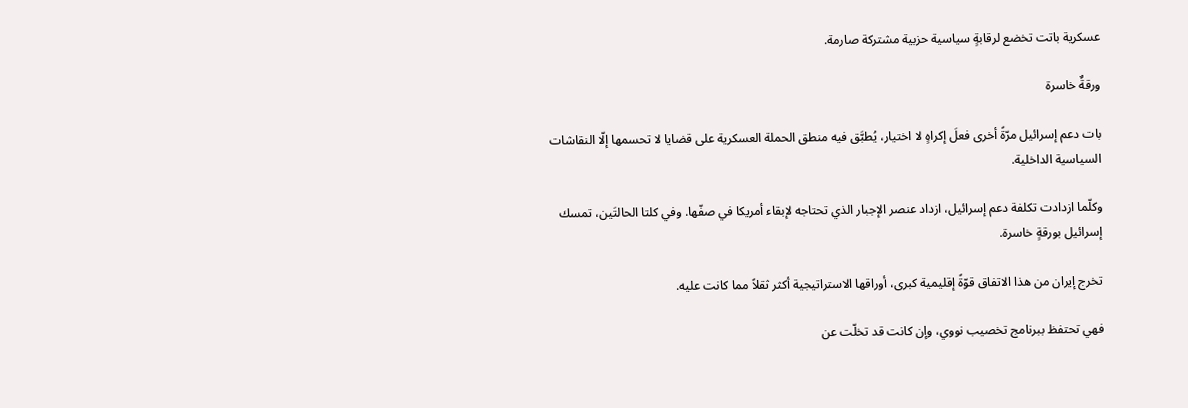عسكرية باتت تخضع لرقابةٍ سياسية حزبية مشتركة صارمة.

ورقةٌ خاسرة

بات دعم إسرائيل مرّةً أخرى فعلَ إكراهٍ لا اختيار، يُطبَّق فيه منطق الحملة العسكرية على قضايا لا تحسمها إلّا النقاشات السياسية الداخلية.

وكلّما ازدادت تكلفة دعم إسرائيل، ازداد عنصر الإجبار الذي تحتاجه لإبقاء أمريكا في صفّها. وفي كلتا الحالتَين، تمسك إسرائيل بورقةٍ خاسرة.

تخرج إيران من هذا الاتفاق قوّةً إقليمية كبرى، أوراقها الاستراتيجية أكثر ثقلاً مما كانت عليه.

فهي تحتفظ ببرنامج تخصيب نووي، وإن كانت قد تخلّت عن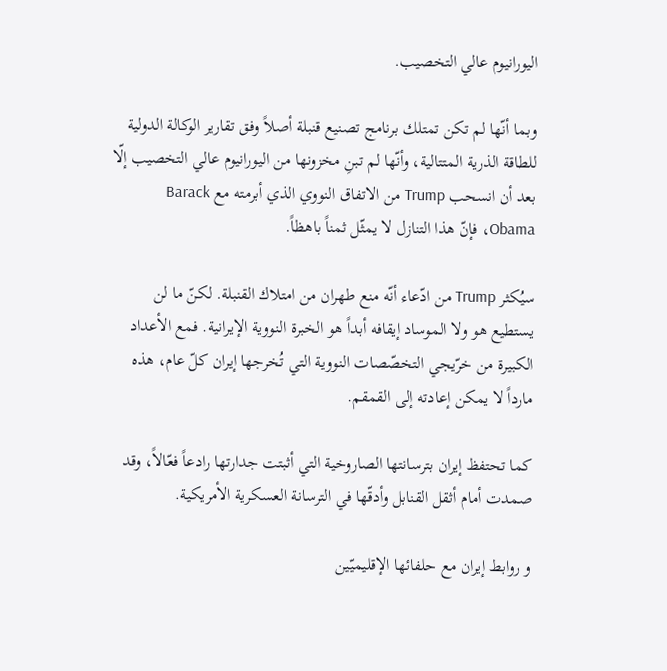اليورانيوم عالي التخصيب.

وبما أنّها لم تكن تمتلك برنامج تصنيع قنبلة أصلاً وفق تقارير الوكالة الدولية للطاقة الذرية المتتالية، وأنّها لم تبنِ مخزونها من اليورانيوم عالي التخصيب إلّا بعد أن انسحب Trump من الاتفاق النووي الذي أبرمته مع Barack Obama، فإنّ هذا التنازل لا يمثّل ثمناً باهظاً.

سيُكثر Trump من ادّعاء أنّه منع طهران من امتلاك القنبلة. لكنّ ما لن يستطيع هو ولا الموساد إيقافه أبداً هو الخبرة النووية الإيرانية. فمع الأعداد الكبيرة من خرّيجي التخصّصات النووية التي تُخرجها إيران كلّ عام، هذه مارداً لا يمكن إعادته إلى القمقم.

كما تحتفظ إيران بترسانتها الصاروخية التي أثبتت جدارتها رادعاً فعّالاً، وقد صمدت أمام أثقل القنابل وأدقّها في الترسانة العسكرية الأمريكية.

و روابط إيران مع حلفائها الإقليميّين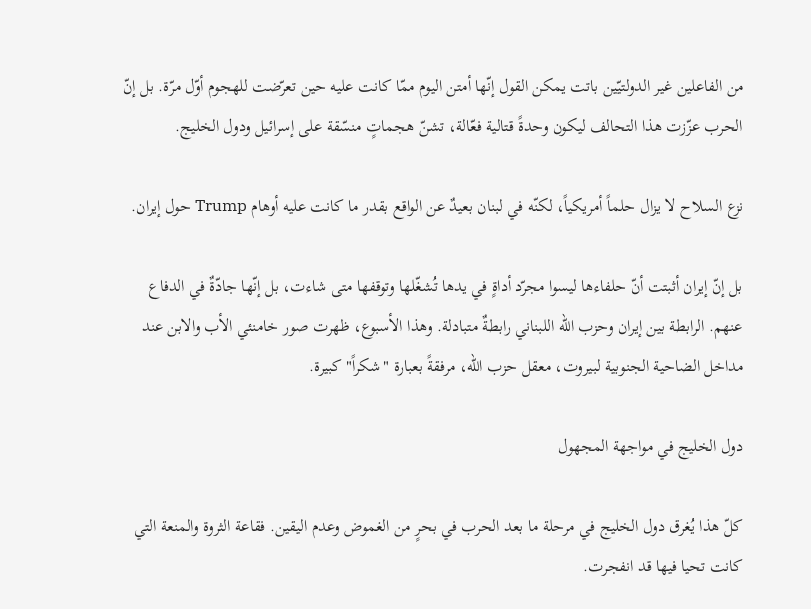من الفاعلين غير الدولتيّين باتت يمكن القول إنّها أمتن اليوم ممّا كانت عليه حين تعرّضت للهجوم أوّل مرّة. بل إنّ الحرب عزّزت هذا التحالف ليكون وحدةً قتالية فعّالة، تشنّ هجماتٍ منسّقة على إسرائيل ودول الخليج.

نزع السلاح لا يزال حلماً أمريكياً، لكنّه في لبنان بعيدٌ عن الواقع بقدر ما كانت عليه أوهام Trump حول إيران.

بل إنّ إيران أثبتت أنّ حلفاءها ليسوا مجرّد أداةٍ في يدها تُشغّلها وتوقفها متى شاءت، بل إنّها جادّةٌ في الدفاع عنهم. الرابطة بين إيران وحزب الله اللبناني رابطةٌ متبادلة. وهذا الأسبوع، ظهرت صور خامنئي الأب والابن عند مداخل الضاحية الجنوبية لبيروت، معقل حزب الله، مرفقةً بعبارة "شكراً" كبيرة.

دول الخليج في مواجهة المجهول

كلّ هذا يُغرق دول الخليج في مرحلة ما بعد الحرب في بحرٍ من الغموض وعدم اليقين. فقاعة الثروة والمنعة التي كانت تحيا فيها قد انفجرت.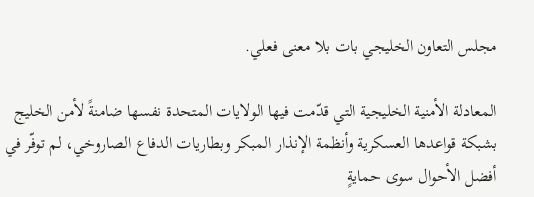مجلس التعاون الخليجي بات بلا معنى فعلي.

المعادلة الأمنية الخليجية التي قدّمت فيها الولايات المتحدة نفسها ضامنةً لأمن الخليج بشبكة قواعدها العسكرية وأنظمة الإنذار المبكر وبطاريات الدفاع الصاروخي، لم توفّر في أفضل الأحوال سوى حمايةٍ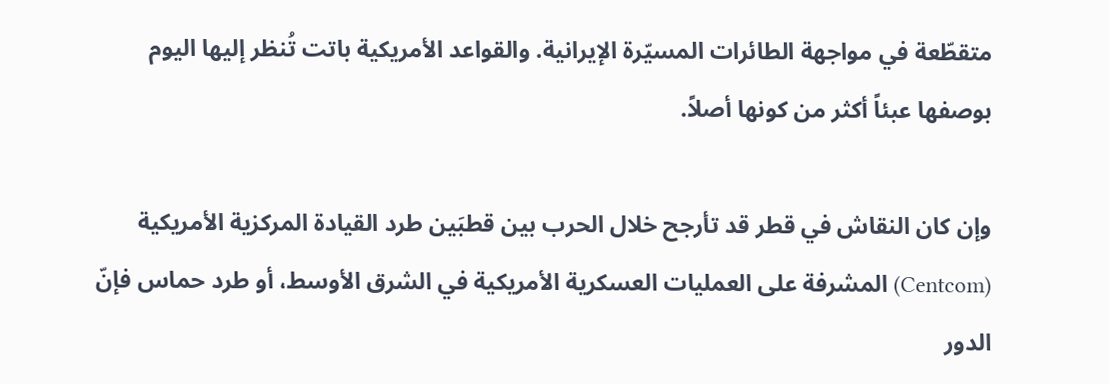متقطّعة في مواجهة الطائرات المسيّرة الإيرانية. والقواعد الأمريكية باتت تُنظر إليها اليوم بوصفها عبئاً أكثر من كونها أصلاً.

وإن كان النقاش في قطر قد تأرجح خلال الحرب بين قطبَين طرد القيادة المركزية الأمريكية (Centcom) المشرفة على العمليات العسكرية الأمريكية في الشرق الأوسط، أو طرد حماس فإنّ الدور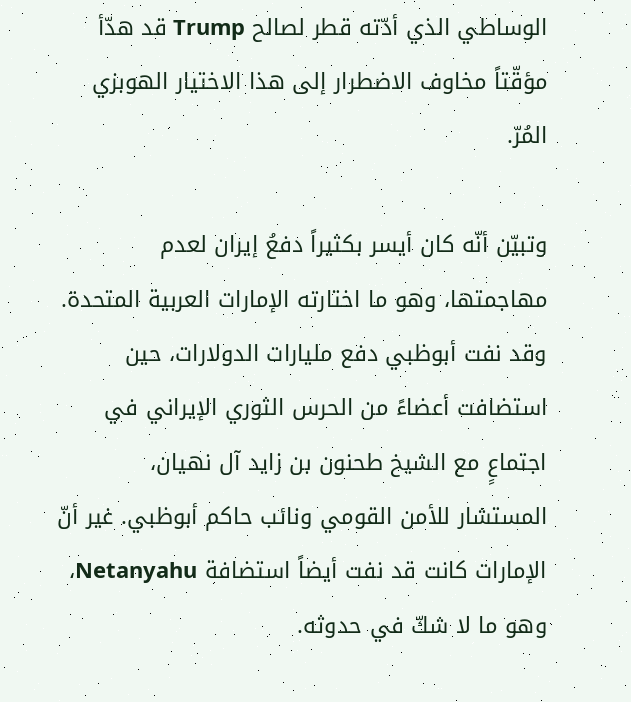الوساطي الذي أدّته قطر لصالح Trump قد هدّأ مؤقّتاً مخاوف الاضطرار إلى هذا الاختيار الهوبزي المُرّ.

وتبيّن أنّه كان أيسر بكثيراً دفعُ إيران لعدم مهاجمتها، وهو ما اختارته الإمارات العربية المتحدة. وقد نفت أبوظبي دفع مليارات الدولارات، حين استضافت أعضاءً من الحرس الثوري الإيراني في اجتماعٍ مع الشيخ طحنون بن زايد آل نهيان، المستشار للأمن القومي ونائب حاكم أبوظبي. غير أنّ الإمارات كانت قد نفت أيضاً استضافة Netanyahu، وهو ما لا شكّ في حدوثه.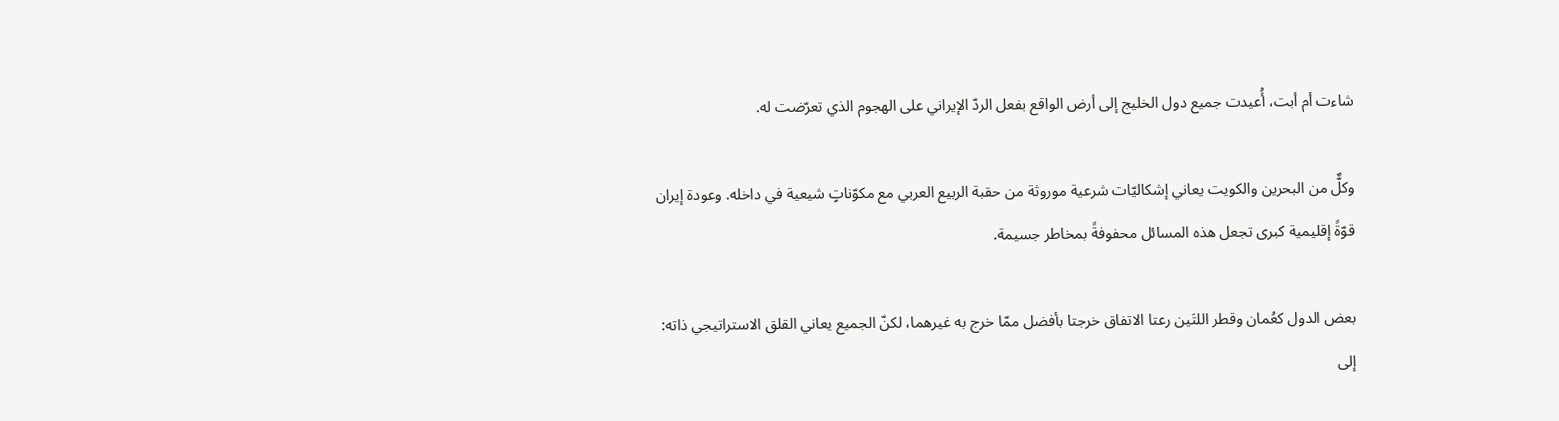شاءت أم أبت، أُعيدت جميع دول الخليج إلى أرض الواقع بفعل الردّ الإيراني على الهجوم الذي تعرّضت له.

وكلٌّ من البحرين والكويت يعاني إشكاليّات شرعية موروثة من حقبة الربيع العربي مع مكوّناتٍ شيعية في داخله. وعودة إيران قوّةً إقليمية كبرى تجعل هذه المسائل محفوفةً بمخاطر جسيمة.

بعض الدول كعُمان وقطر اللتَين رعتا الاتفاق خرجتا بأفضل ممّا خرج به غيرهما، لكنّ الجميع يعاني القلق الاستراتيجي ذاته: إلى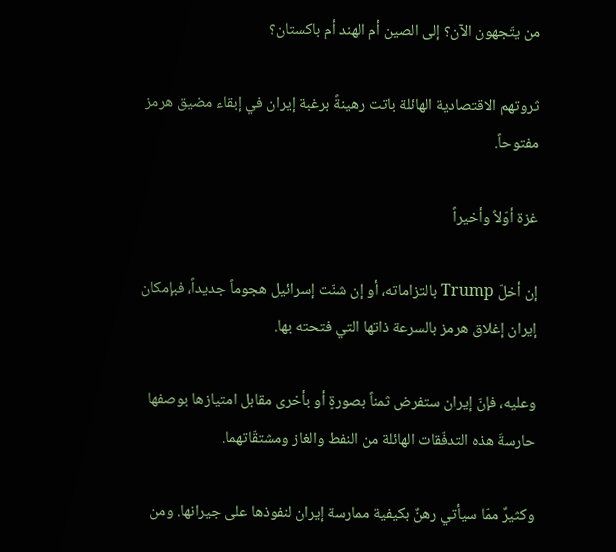من يتّجهون الآن؟ إلى الصين أم الهند أم باكستان؟

ثروتهم الاقتصادية الهائلة باتت رهينةً برغبة إيران في إبقاء مضيق هرمز مفتوحاً.

غزة أوّلاً وأخيراً

إن أخلّ Trump بالتزاماته، أو إن شنّت إسرائيل هجوماً جديداً، فبإمكان إيران إغلاق هرمز بالسرعة ذاتها التي فتحته بها.

وعليه، فإنّ إيران ستفرض ثمناً بصورةٍ أو بأخرى مقابل امتيازها بوصفها حارسةَ هذه التدفّقات الهائلة من النفط والغاز ومشتقّاتهما.

وكثيرٌ ممّا سيأتي رهنٌ بكيفية ممارسة إيران لنفوذها على جيرانها. ومن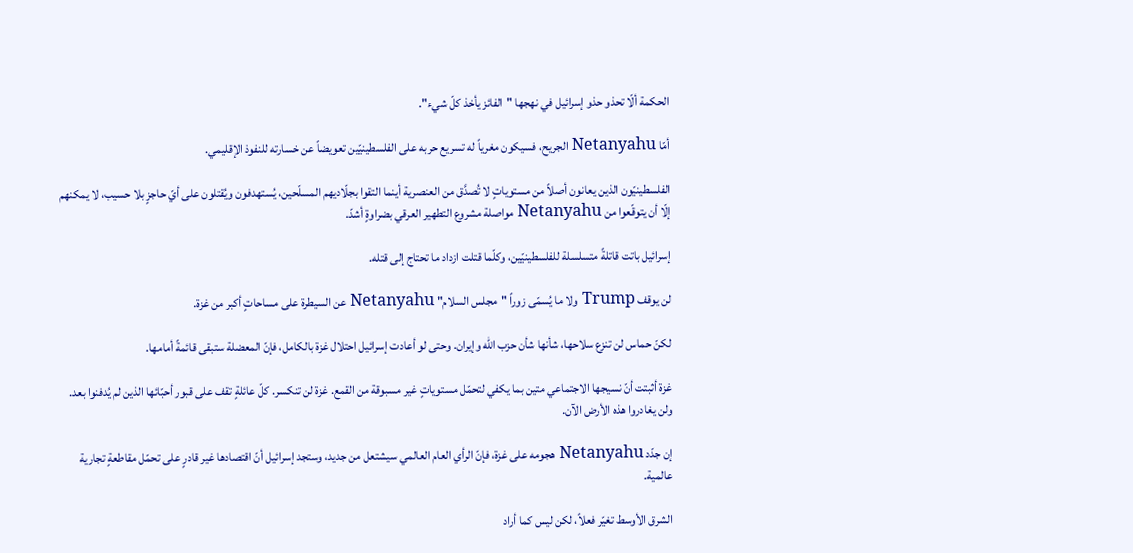الحكمة ألّا تحذو حذو إسرائيل في نهجها "الفائز يأخذ كلّ شيء".

أمّا Netanyahu الجريح، فسيكون مغرياً له تسريع حربه على الفلسطينيّين تعويضاً عن خسارته للنفوذ الإقليمي.

الفلسطينيّون الذين يعانون أصلاً من مستوياتٍ لا تُصدَّق من العنصرية أينما التقوا بجلّاديهم المسلّحين، يُستهدفون ويُقتلون على أيّ حاجزٍ بلا حسيب، لا يمكنهم إلّا أن يتوقّعوا من Netanyahu مواصلة مشروع التطهير العرقي بضراوةٍ أشدّ.

إسرائيل باتت قاتلةً متسلسلة للفلسطينيّين، وكلّما قتلت ازداد ما تحتاج إلى قتله.

لن يوقف Trump ولا ما يُسمّى زوراً "مجلس السلام" Netanyahu عن السيطرة على مساحاتٍ أكبر من غزة.

لكنّ حماس لن تنزع سلاحها، شأنها شأن حزب الله وإيران. وحتى لو أعادت إسرائيل احتلال غزة بالكامل، فإنّ المعضلة ستبقى قائمةً أمامها.

غزة أثبتت أنّ نسيجها الاجتماعي متين بما يكفي لتحمّل مستوياتٍ غير مسبوقة من القمع. غزة لن تنكسر. كلّ عائلةٍ تقف على قبور أحبّائها الذين لم يُدفنوا بعد. ولن يغادروا هذه الأرض الآن.

إن جدّد Netanyahu هجومه على غزة، فإنّ الرأي العام العالمي سيشتعل من جديد، وستجد إسرائيل أنّ اقتصادها غير قادرٍ على تحمّل مقاطعةٍ تجارية عالمية.

الشرق الأوسط تغيّر فعلاً، لكن ليس كما أراد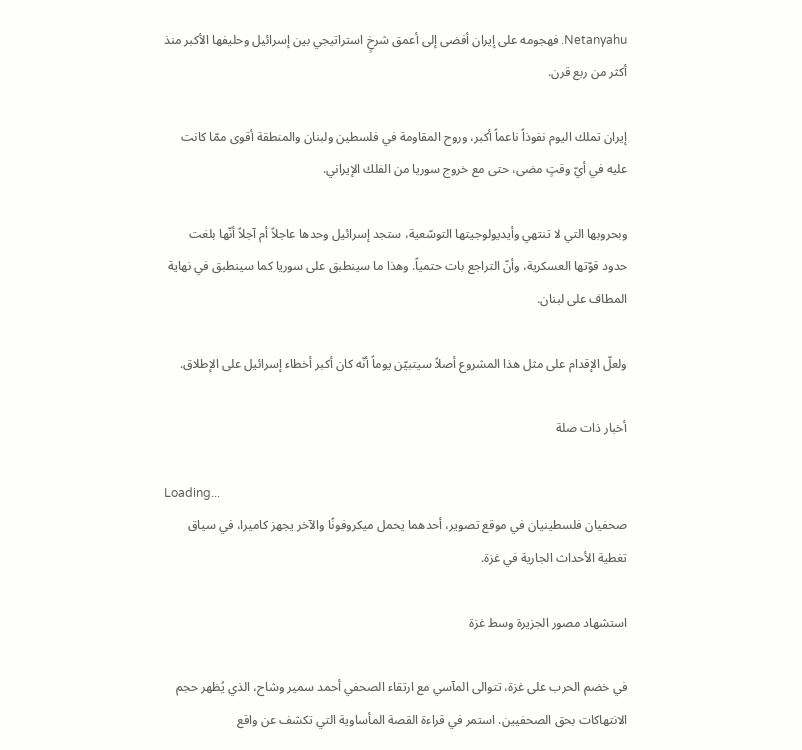Netanyahu. فهجومه على إيران أفضى إلى أعمق شرخٍ استراتيجي بين إسرائيل وحليفها الأكبر منذ أكثر من ربع قرن.

إيران تملك اليوم نفوذاً ناعماً أكبر، وروح المقاومة في فلسطين ولبنان والمنطقة أقوى ممّا كانت عليه في أيّ وقتٍ مضى، حتى مع خروج سوريا من الفلك الإيراني.

وبحروبها التي لا تنتهي وأيديولوجيتها التوسّعية، ستجد إسرائيل وحدها عاجلاً أم آجلاً أنّها بلغت حدود قوّتها العسكرية، وأنّ التراجع بات حتمياً. وهذا ما سينطبق على سوريا كما سينطبق في نهاية المطاف على لبنان.

ولعلّ الإقدام على مثل هذا المشروع أصلاً سيتبيّن يوماً أنّه كان أكبر أخطاء إسرائيل على الإطلاق.

أخبار ذات صلة

Loading...
صحفيان فلسطينيان في موقع تصوير، أحدهما يحمل ميكروفونًا والآخر يجهز كاميرا، في سياق تغطية الأحداث الجارية في غزة.

استشهاد مصور الجزيرة وسط غزة

في خضم الحرب على غزة، تتوالى المآسي مع ارتقاء الصحفي أحمد سمير وشاح، الذي يُظهر حجم الانتهاكات بحق الصحفيين. استمر في قراءة القصة المأساوية التي تكشف عن واقع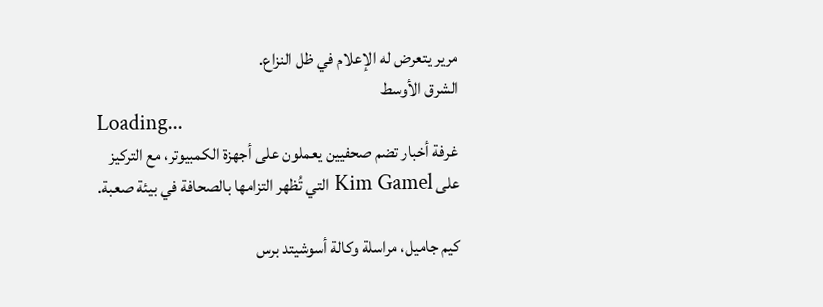مرير يتعرض له الإعلام في ظل النزاع.
الشرق الأوسط
Loading...
غرفة أخبار تضم صحفيين يعملون على أجهزة الكمبيوتر، مع التركيز على Kim Gamel التي تُظهر التزامها بالصحافة في بيئة صعبة.

كيم جاميل، مراسلة وكالة أسوشيتد برس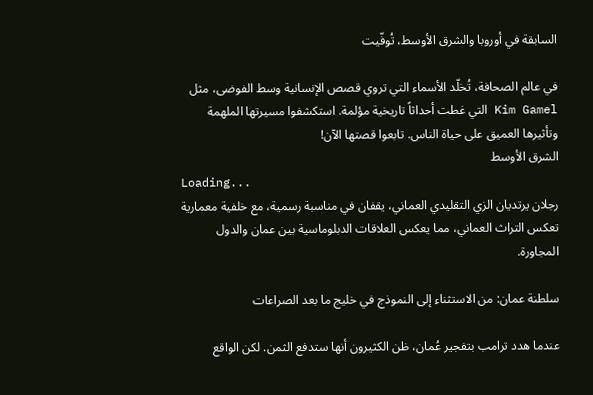السابقة في أوروبا والشرق الأوسط، تُوفّيت

في عالم الصحافة، تُخلّد الأسماء التي تروي قصص الإنسانية وسط الفوضى، مثل Kim Gamel التي غطت أحداثاً تاريخية مؤلمة. استكشفوا مسيرتها الملهمة وتأثيرها العميق على حياة الناس. تابعوا قصتها الآن!
الشرق الأوسط
Loading...
رجلان يرتديان الزي التقليدي العماني، يقفان في مناسبة رسمية، مع خلفية معمارية تعكس التراث العماني، مما يعكس العلاقات الدبلوماسية بين عمان والدول المجاورة.

سلطنة عمان: من الاستثناء إلى النموذج في خليج ما بعد الصراعات

عندما هدد ترامب بتفجير عُمان، ظن الكثيرون أنها ستدفع الثمن. لكن الواقع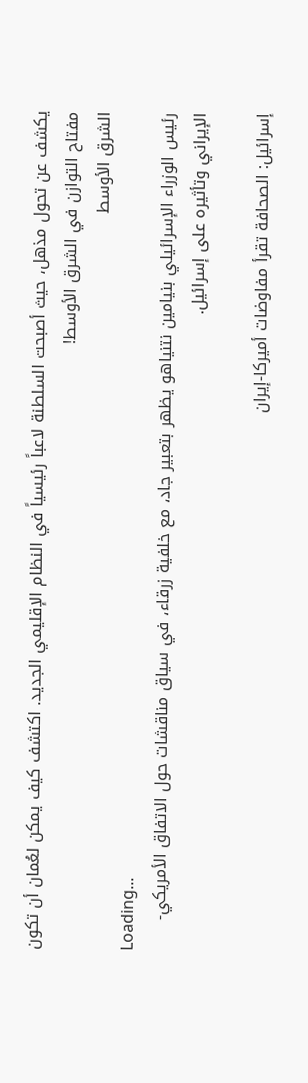يكشف عن تحول مذهل، حيث أصبحت السلطنة لاعباً رئيسياً في النظام الإقليمي الجديد. اكتشف كيف يمكن لعُمان أن تكون مفتاح التوازن في الشرق الأوسط!
الشرق الأوسط
Loading...
رئيس الوزراء الإسرائيلي بنيامين نتنياهو يظهر بتعبير جاد، مع خلفية زرقاء، في سياق مناقشات حول الاتفاق الأمريكي-الإيراني وتأثيره على إسرائيل.

إسرائيل: الصحافة تقرأ مفاوضات أميركا-إيران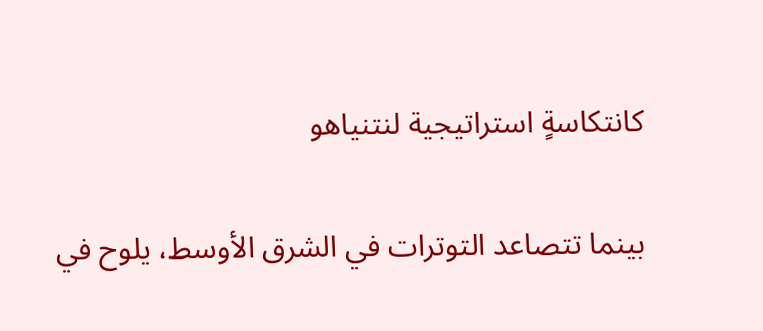كانتكاسةٍ استراتيجية لنتنياهو

بينما تتصاعد التوترات في الشرق الأوسط، يلوح في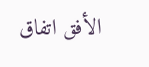الأفق اتفاق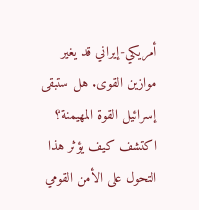أمريكي-إيراني قد يغير موازين القوى. هل ستبقى إسرائيل القوة المهيمنة؟ اكتشف كيف يؤثر هذا التحول على الأمن القومي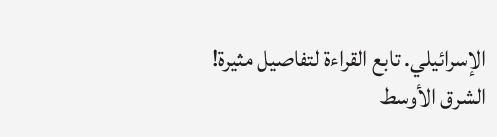الإسرائيلي. تابع القراءة لتفاصيل مثيرة!
الشرق الأوسط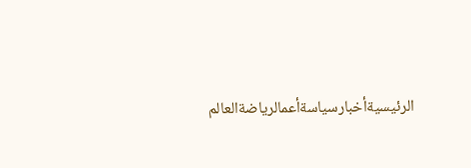الرئيسيةأخبارسياسةأعمالرياضةالعالم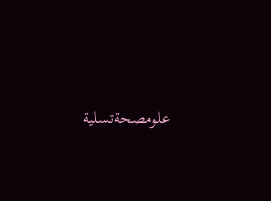علومصحةتسلية